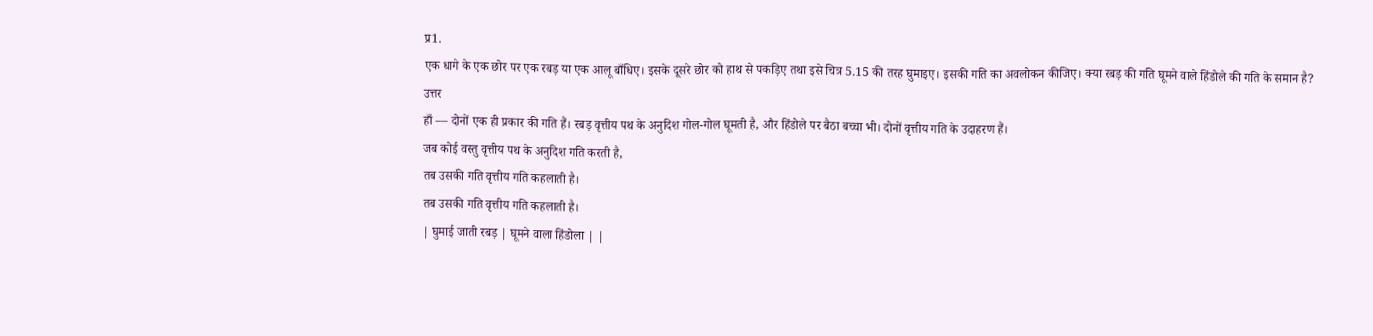प्र1.
एक धागे के एक छोर पर एक रबड़ या एक आलू बाँधिए। इसके दूसरे छोर को हाथ से पकड़िए तथा इसे चित्र 5.15 की तरह घुमाइए। इसकी गति का अवलोकन कीजिए। क्या रबड़ की गति घूमने वाले हिंडोले की गति के समान है?
उत्तर
हाँ — दोनों एक ही प्रकार की गति हैं। रबड़ वृत्तीय पथ के अनुदिश गोल-गोल घूमती है, और हिंडोले पर बैठा बच्चा भी। दोनों वृत्तीय गति के उदाहरण हैं।
जब कोई वस्तु वृत्तीय पथ के अनुदिश गति करती है,
तब उसकी गति वृत्तीय गति कहलाती है।
तब उसकी गति वृत्तीय गति कहलाती है।
| घुमाई जाती रबड़ | घूमने वाला हिंडोला | |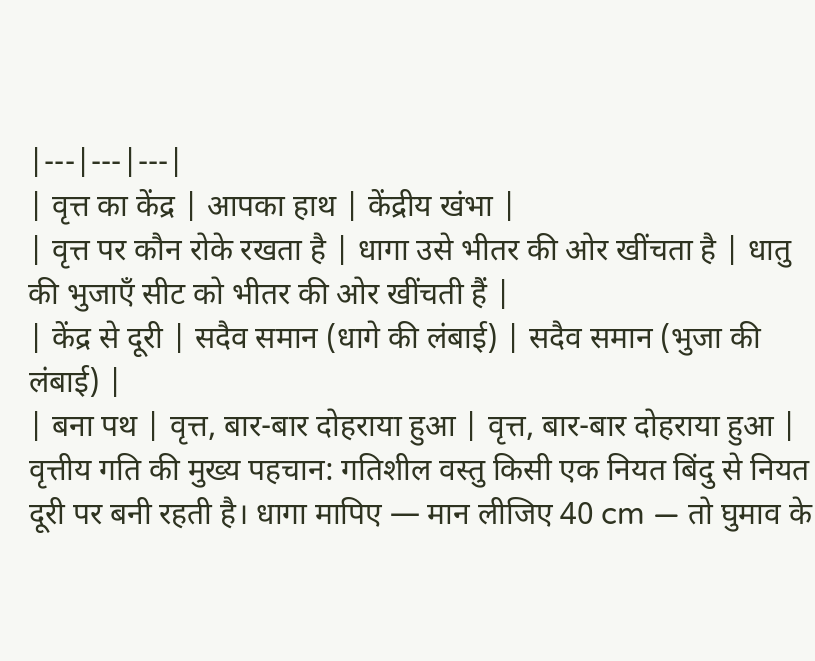|---|---|---|
| वृत्त का केंद्र | आपका हाथ | केंद्रीय खंभा |
| वृत्त पर कौन रोके रखता है | धागा उसे भीतर की ओर खींचता है | धातु की भुजाएँ सीट को भीतर की ओर खींचती हैं |
| केंद्र से दूरी | सदैव समान (धागे की लंबाई) | सदैव समान (भुजा की लंबाई) |
| बना पथ | वृत्त, बार-बार दोहराया हुआ | वृत्त, बार-बार दोहराया हुआ |
वृत्तीय गति की मुख्य पहचान: गतिशील वस्तु किसी एक नियत बिंदु से नियत दूरी पर बनी रहती है। धागा मापिए — मान लीजिए 40 cm — तो घुमाव के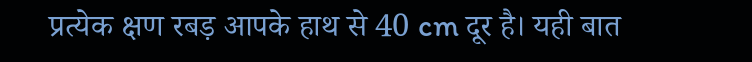प्रत्येक क्षण रबड़ आपके हाथ से 40 cm दूर है। यही बात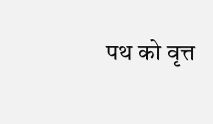पथ को वृत्त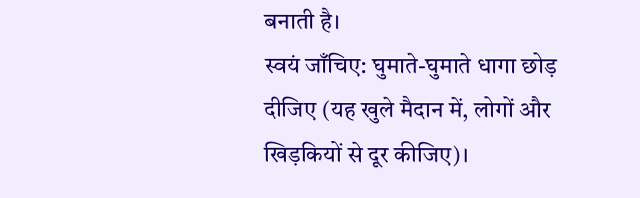बनाती है।
स्वयं जाँचिए: घुमाते-घुमाते धागा छोड़ दीजिए (यह खुले मैदान में, लोगों और खिड़कियों से दूर कीजिए)।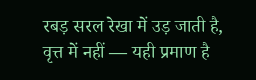रबड़ सरल रेखा में उड़ जाती है, वृत्त में नहीं — यही प्रमाण है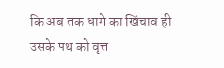कि अब तक धागे का खिंचाव ही उसके पथ को वृत्त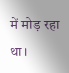में मोड़ रहा था।